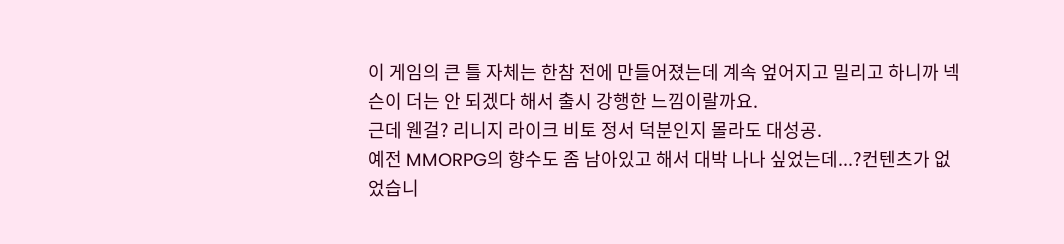이 게임의 큰 틀 자체는 한참 전에 만들어졌는데 계속 엎어지고 밀리고 하니까 넥슨이 더는 안 되겠다 해서 출시 강행한 느낌이랄까요.
근데 웬걸? 리니지 라이크 비토 정서 덕분인지 몰라도 대성공.
예전 MMORPG의 향수도 좀 남아있고 해서 대박 나나 싶었는데...?컨텐츠가 없었습니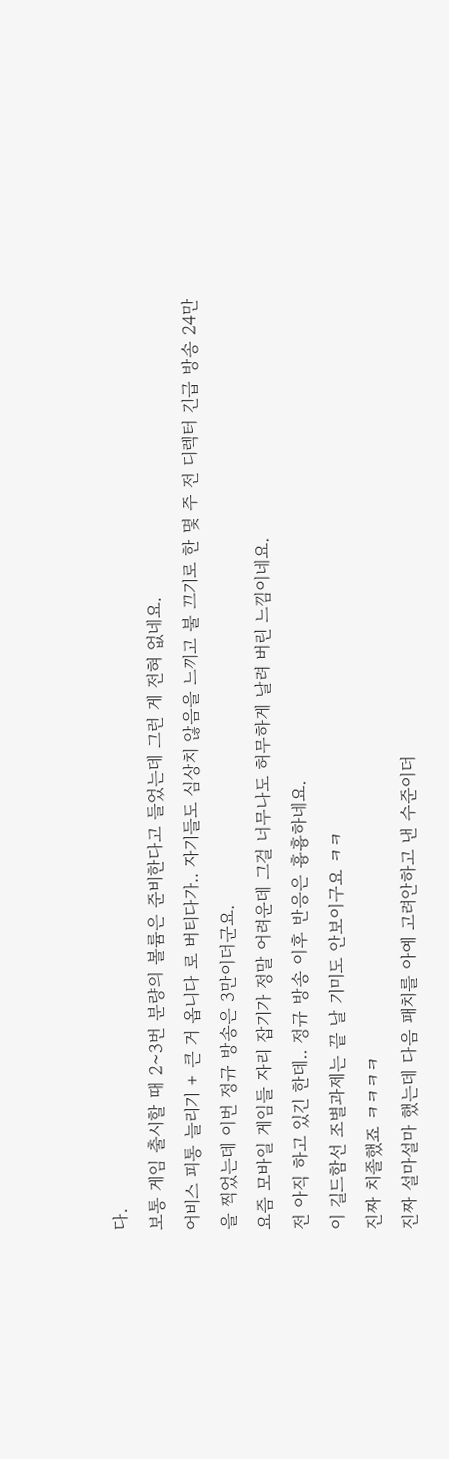다.
보통 게임 출시할 때 2~3번 분량의 볼륨은 준비한다고 들었는데 그런 게 전혀 없네요.
어비스 피통 늘리기 + 큰 거 옵니다 로 버티다가.. 자기들도 심상치 않음을 느끼고 불 끄기로 한 몇 주 전 디렉터 긴급 방송 24만을 찍었는데 이번 정규 방송은 3만이더군요.
요즘 모바일 게임들 자리 잡기가 정말 어려운데 그걸 너무나도 허무하게 날려 버린 느낌이네요.
전 아직 하고 있긴 한데.. 정규 방송 이후 반응은 흉흉하네요.
이 길드함선 조별과제는 끝 날 기미도 안보이구요 ㅋㅋ
진짜 치졸했죠 ㅋㅋㅋㅋ
진짜 설마설마 했는데 다음 패치를 아예 고려안하고 낸 수준이더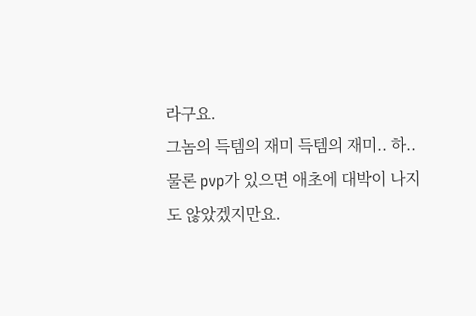라구요.
그놈의 득템의 재미 득템의 재미.. 하..
물론 pvp가 있으면 애초에 대박이 나지도 않았겠지만요.